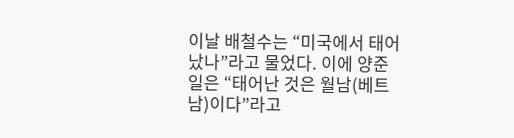이날 배철수는 “미국에서 태어났나”라고 물었다. 이에 양준일은 “태어난 것은 월남(베트남)이다”라고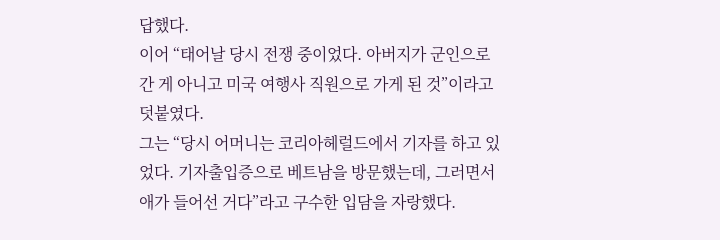답했다.
이어 “태어날 당시 전쟁 중이었다. 아버지가 군인으로 간 게 아니고 미국 여행사 직원으로 가게 된 것”이라고 덧붙였다.
그는 “당시 어머니는 코리아헤럴드에서 기자를 하고 있었다. 기자출입증으로 베트남을 방문했는데, 그러면서 애가 들어선 거다”라고 구수한 입담을 자랑했다.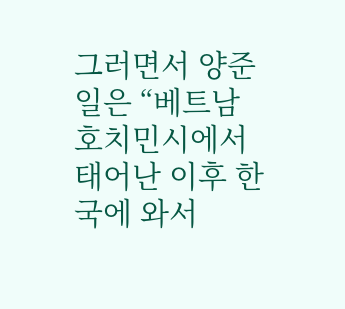그러면서 양준일은 “베트남 호치민시에서 태어난 이후 한국에 와서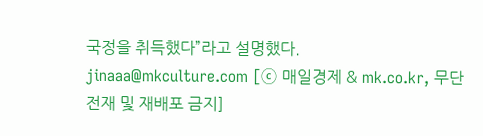국정을 취득했다”라고 설명했다. jinaaa@mkculture.com [ⓒ 매일경제 & mk.co.kr, 무단전재 및 재배포 금지]